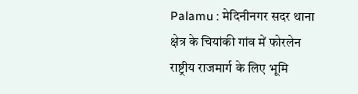Palamu : मेदिनीनगर सदर थाना क्षेत्र के चियांकी गांव में फोरलेन राष्ट्रीय राजमार्ग के लिए भूमि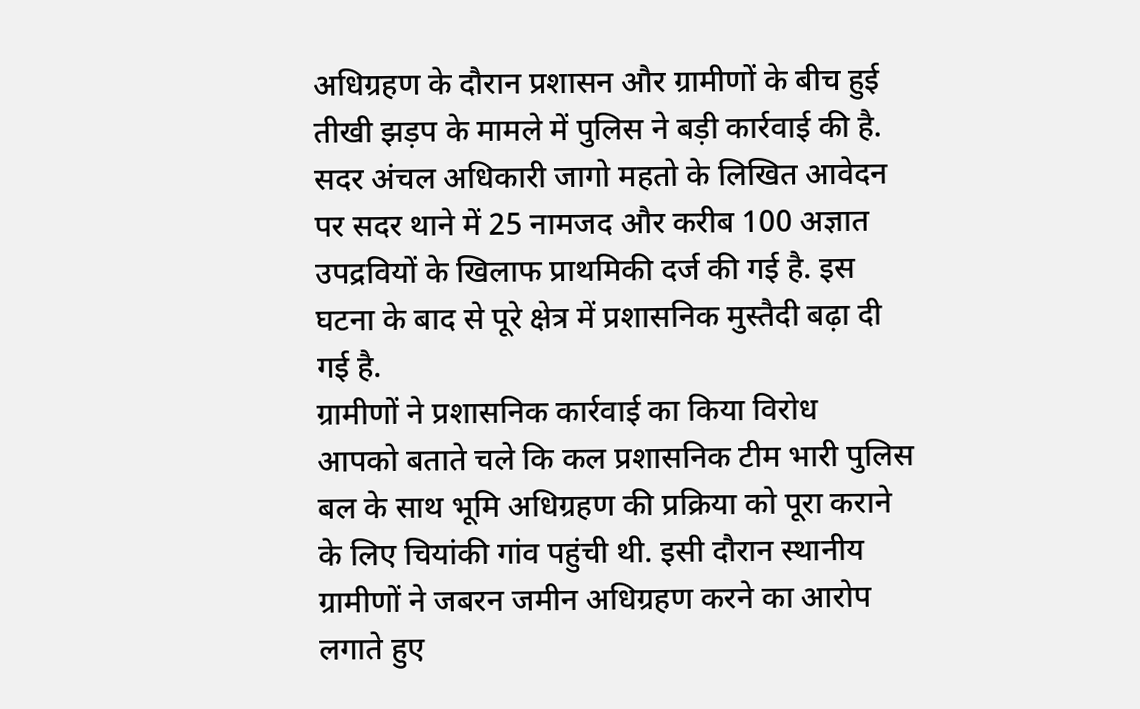अधिग्रहण के दौरान प्रशासन और ग्रामीणों के बीच हुई तीखी झड़प के मामले में पुलिस ने बड़ी कार्रवाई की है. सदर अंचल अधिकारी जागो महतो के लिखित आवेदन पर सदर थाने में 25 नामजद और करीब 100 अज्ञात उपद्रवियों के खिलाफ प्राथमिकी दर्ज की गई है. इस घटना के बाद से पूरे क्षेत्र में प्रशासनिक मुस्तैदी बढ़ा दी गई है.
ग्रामीणों ने प्रशासनिक कार्रवाई का किया विरोध
आपको बताते चले कि कल प्रशासनिक टीम भारी पुलिस बल के साथ भूमि अधिग्रहण की प्रक्रिया को पूरा कराने के लिए चियांकी गांव पहुंची थी. इसी दौरान स्थानीय ग्रामीणों ने जबरन जमीन अधिग्रहण करने का आरोप लगाते हुए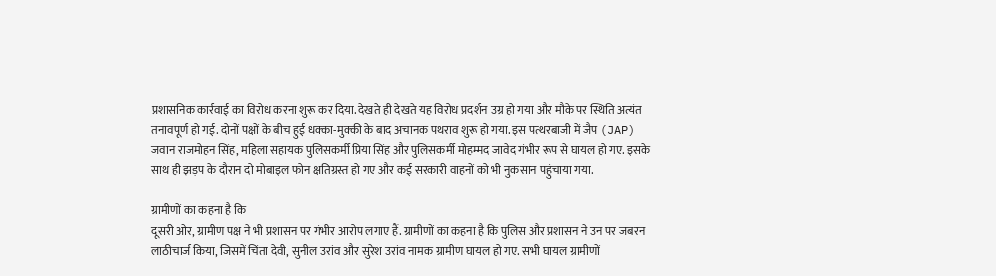प्रशासनिक कार्रवाई का विरोध करना शुरू कर दिया. देखते ही देखते यह विरोध प्रदर्शन उग्र हो गया और मौके पर स्थिति अत्यंत तनावपूर्ण हो गई. दोनों पक्षों के बीच हुई धक्का-मुक्की के बाद अचानक पथराव शुरू हो गया. इस पत्थरबाजी में जैप (JAP) जवान राजमोहन सिंह, महिला सहायक पुलिसकर्मी प्रिया सिंह और पुलिसकर्मी मोहम्मद जावेद गंभीर रूप से घायल हो गए. इसके साथ ही झड़प के दौरान दो मोबाइल फोन क्षतिग्रस्त हो गए और कई सरकारी वाहनों को भी नुकसान पहुंचाया गया.

ग्रामीणों का कहना है कि
दूसरी ओर, ग्रामीण पक्ष ने भी प्रशासन पर गंभीर आरोप लगाए हैं. ग्रामीणों का कहना है कि पुलिस और प्रशासन ने उन पर जबरन लाठीचार्ज किया, जिसमें चिंता देवी, सुनील उरांव और सुरेश उरांव नामक ग्रामीण घायल हो गए. सभी घायल ग्रामीणों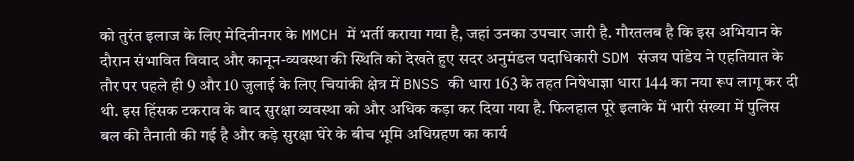को तुरंत इलाज के लिए मेदिनीनगर के MMCH में भर्ती कराया गया है, जहां उनका उपचार जारी है. गौरतलब है कि इस अभियान के दौरान संभावित विवाद और कानून-व्यवस्था की स्थिति को देखते हुए सदर अनुमंडल पदाधिकारी SDM संजय पांडेय ने एहतियात के तौर पर पहले ही 9 और 10 जुलाई के लिए चियांकी क्षेत्र में BNSS की धारा 163 के तहत निषेधाज्ञा धारा 144 का नया रूप लागू कर दी थी. इस हिंसक टकराव के बाद सुरक्षा व्यवस्था को और अधिक कड़ा कर दिया गया है. फिलहाल पूरे इलाके में भारी संख्या में पुलिस बल की तैनाती की गई है और कड़े सुरक्षा घेरे के बीच भूमि अधिग्रहण का कार्य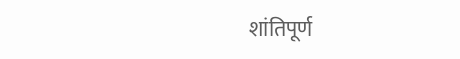शांतिपूर्ण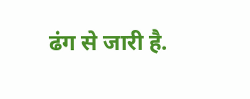ढंग से जारी है.